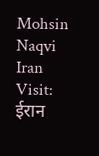Mohsin Naqvi Iran Visit: ईरान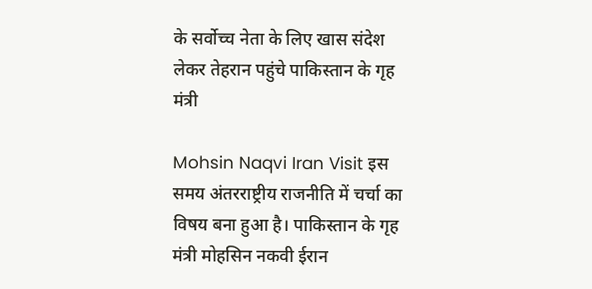के सर्वोच्च नेता के लिए खास संदेश लेकर तेहरान पहुंचे पाकिस्तान के गृह मंत्री

Mohsin Naqvi Iran Visit इस समय अंतरराष्ट्रीय राजनीति में चर्चा का विषय बना हुआ है। पाकिस्तान के गृह मंत्री मोहसिन नकवी ईरान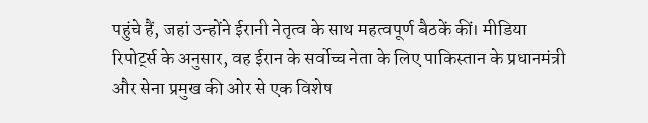पहुंचे हैं, जहां उन्होंने ईरानी नेतृत्व के साथ महत्वपूर्ण बैठकें कीं। मीडिया रिपोर्ट्स के अनुसार, वह ईरान के सर्वोच्च नेता के लिए पाकिस्तान के प्रधानमंत्री और सेना प्रमुख की ओर से एक विशेष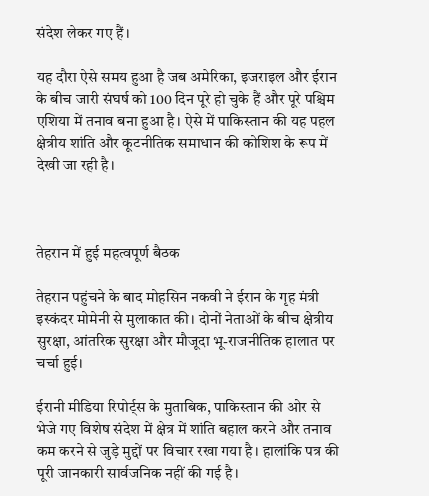संदेश लेकर गए हैं।

यह दौरा ऐसे समय हुआ है जब अमेरिका, इजराइल और ईरान के बीच जारी संघर्ष को 100 दिन पूरे हो चुके हैं और पूरे पश्चिम एशिया में तनाव बना हुआ है। ऐसे में पाकिस्तान की यह पहल क्षेत्रीय शांति और कूटनीतिक समाधान की कोशिश के रूप में देखी जा रही है।



तेहरान में हुई महत्वपूर्ण बैठक

तेहरान पहुंचने के बाद मोहसिन नकवी ने ईरान के गृह मंत्री इस्कंदर मोमेनी से मुलाकात की। दोनों नेताओं के बीच क्षेत्रीय सुरक्षा, आंतरिक सुरक्षा और मौजूदा भू-राजनीतिक हालात पर चर्चा हुई।

ईरानी मीडिया रिपोर्ट्स के मुताबिक, पाकिस्तान की ओर से भेजे गए विशेष संदेश में क्षेत्र में शांति बहाल करने और तनाव कम करने से जुड़े मुद्दों पर विचार रखा गया है। हालांकि पत्र की पूरी जानकारी सार्वजनिक नहीं की गई है।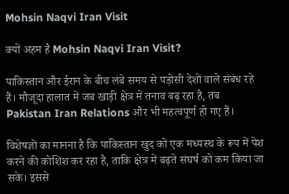Mohsin Naqvi Iran Visit

क्यों अहम है Mohsin Naqvi Iran Visit?

पाकिस्तान और ईरान के बीच लंबे समय से पड़ोसी देशों वाले संबंध रहे हैं। मौजूदा हालात में जब खाड़ी क्षेत्र में तनाव बढ़ रहा है, तब Pakistan Iran Relations और भी महत्वपूर्ण हो गए हैं।

विशेषज्ञों का मानना है कि पाकिस्तान खुद को एक मध्यस्थ के रूप में पेश करने की कोशिश कर रहा है, ताकि क्षेत्र में बढ़ते संघर्ष को कम किया जा सके। इससे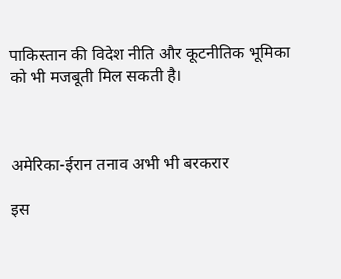पाकिस्तान की विदेश नीति और कूटनीतिक भूमिका को भी मजबूती मिल सकती है।



अमेरिका-ईरान तनाव अभी भी बरकरार

इस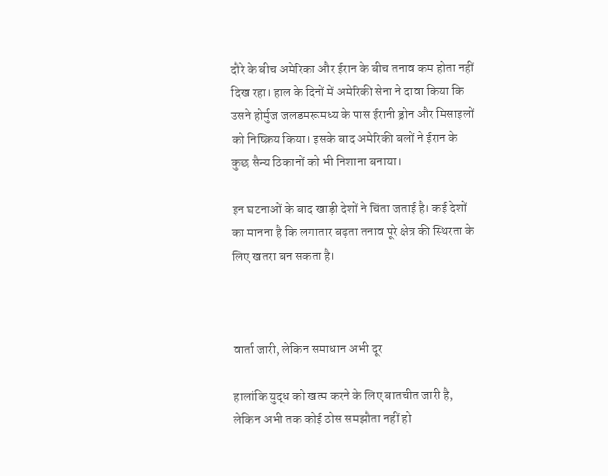दौरे के बीच अमेरिका और ईरान के बीच तनाव कम होता नहीं दिख रहा। हाल के दिनों में अमेरिकी सेना ने दावा किया कि उसने होर्मुज जलडमरूमध्य के पास ईरानी ड्रोन और मिसाइलों को निष्क्रिय किया। इसके बाद अमेरिकी बलों ने ईरान के कुछ सैन्य ठिकानों को भी निशाना बनाया।

इन घटनाओं के बाद खाड़ी देशों ने चिंता जताई है। कई देशों का मानना है कि लगातार बढ़ता तनाव पूरे क्षेत्र की स्थिरता के लिए खतरा बन सकता है।



वार्ता जारी, लेकिन समाधान अभी दूर

हालांकि युद्ध को खत्म करने के लिए बातचीत जारी है, लेकिन अभी तक कोई ठोस समझौता नहीं हो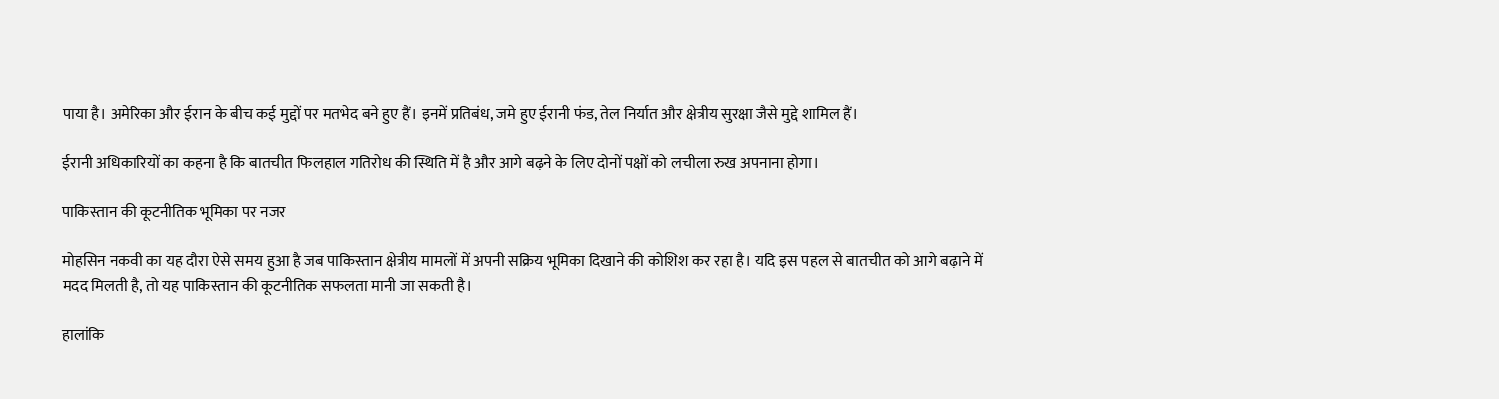पाया है। अमेरिका और ईरान के बीच कई मुद्दों पर मतभेद बने हुए हैं। इनमें प्रतिबंध, जमे हुए ईरानी फंड, तेल निर्यात और क्षेत्रीय सुरक्षा जैसे मुद्दे शामिल हैं।

ईरानी अधिकारियों का कहना है कि बातचीत फिलहाल गतिरोध की स्थिति में है और आगे बढ़ने के लिए दोनों पक्षों को लचीला रुख अपनाना होगा।

पाकिस्तान की कूटनीतिक भूमिका पर नजर

मोहसिन नकवी का यह दौरा ऐसे समय हुआ है जब पाकिस्तान क्षेत्रीय मामलों में अपनी सक्रिय भूमिका दिखाने की कोशिश कर रहा है। यदि इस पहल से बातचीत को आगे बढ़ाने में मदद मिलती है, तो यह पाकिस्तान की कूटनीतिक सफलता मानी जा सकती है।

हालांकि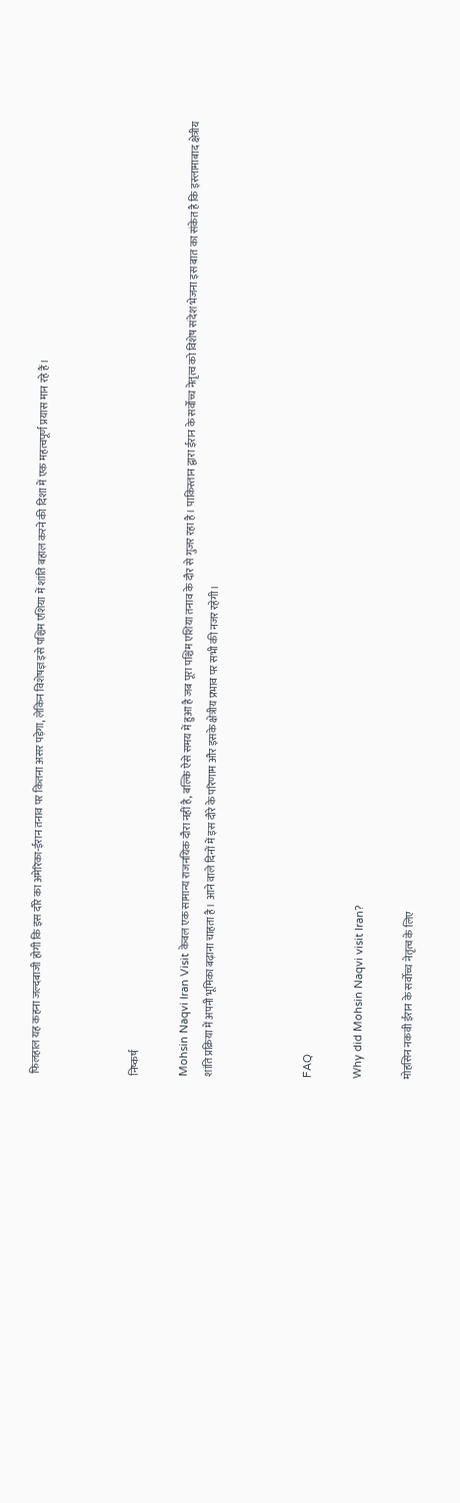फिलहाल यह कहना जल्दबाजी होगी कि इस दौरे का अमेरिका-ईरान तनाव पर कितना असर पड़ेगा, लेकिन विशेषज्ञ इसे पश्चिम एशिया में शांति बहाल करने की दिशा में एक महत्वपूर्ण प्रयास मान रहे हैं।



निष्कर्ष

Mohsin Naqvi Iran Visit केवल एक सामान्य राजनयिक दौरा नहीं है, बल्कि ऐसे समय में हुआ है जब पूरा पश्चिम एशिया तनाव के दौर से गुजर रहा है। पाकिस्तान द्वारा ईरान के सर्वोच्च नेतृत्व को विशेष संदेश भेजना इस बात का संकेत है कि इस्लामाबाद क्षेत्रीय शांति प्रक्रिया में अपनी भूमिका बढ़ाना चाहता है। आने वाले दिनों में इस दौरे के परिणाम और इसके क्षेत्रीय प्रभाव पर सभी की नजर रहेगी।



FAQ

Why did Mohsin Naqvi visit Iran?

मोहसिन नकवी ईरान के सर्वोच्च नेतृत्व के लिए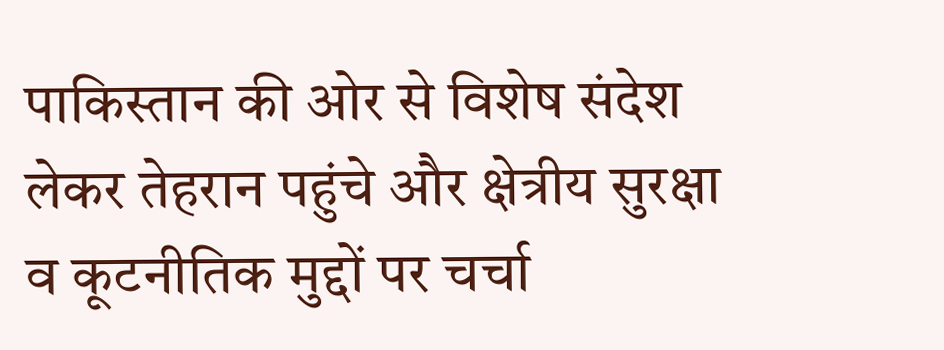पाकिस्तान की ओर से विशेष संदेश लेकर तेहरान पहुंचे और क्षेत्रीय सुरक्षा व कूटनीतिक मुद्दों पर चर्चा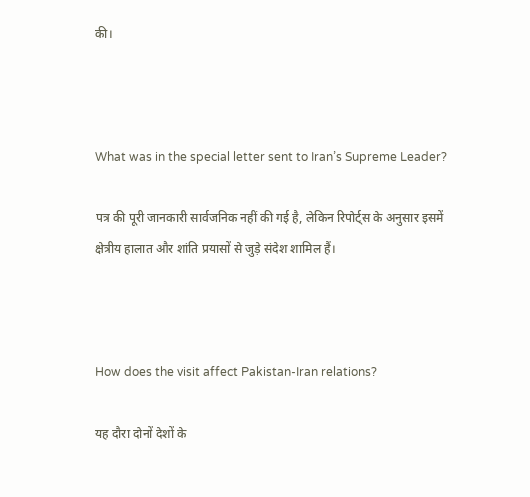की।



What was in the special letter sent to Iran’s Supreme Leader?

पत्र की पूरी जानकारी सार्वजनिक नहीं की गई है, लेकिन रिपोर्ट्स के अनुसार इसमें क्षेत्रीय हालात और शांति प्रयासों से जुड़े संदेश शामिल हैं।



How does the visit affect Pakistan-Iran relations?

यह दौरा दोनों देशों के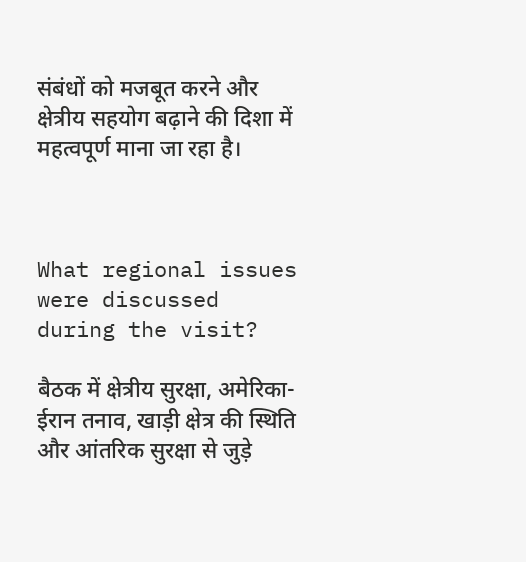संबंधों को मजबूत करने और क्षेत्रीय सहयोग बढ़ाने की दिशा में महत्वपूर्ण माना जा रहा है।



What regional issues were discussed during the visit?

बैठक में क्षेत्रीय सुरक्षा, अमेरिका-ईरान तनाव, खाड़ी क्षेत्र की स्थिति और आंतरिक सुरक्षा से जुड़े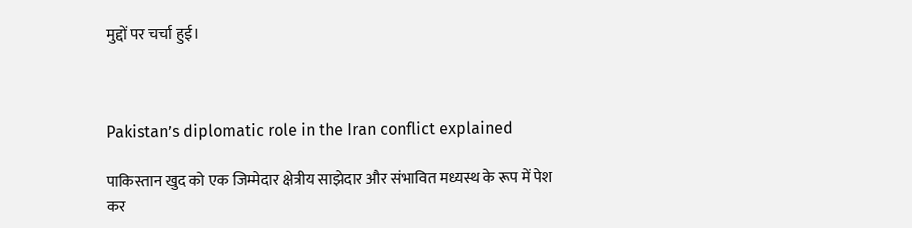मुद्दों पर चर्चा हुई।



Pakistan’s diplomatic role in the Iran conflict explained

पाकिस्तान खुद को एक जिम्मेदार क्षेत्रीय साझेदार और संभावित मध्यस्थ के रूप में पेश कर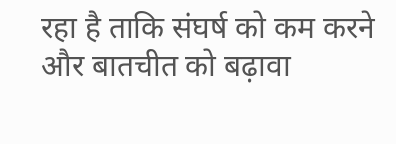रहा है ताकि संघर्ष को कम करने और बातचीत को बढ़ावा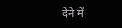देने में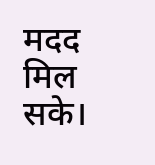मदद मिल सके।